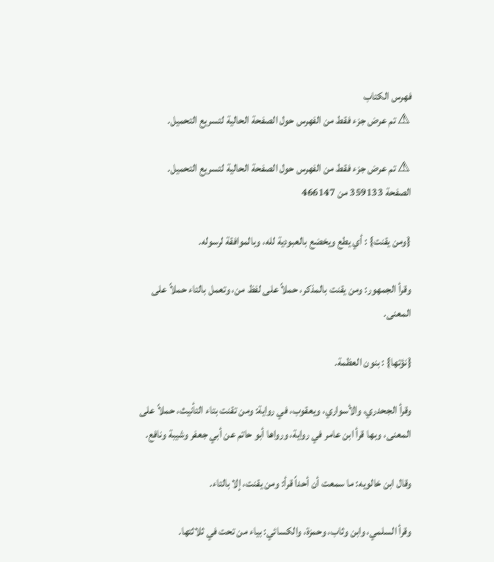فهرس الكتاب
⚠ تم عرض جزء فقط من الفهرس حول الصفحة الحالية لتسريع التحميل.

⚠ تم عرض جزء فقط من الفهرس حول الصفحة الحالية لتسريع التحميل.
الصفحة 359133 من 466147

{ومن يقنت} : أي يطع ويخضع بالعبودية لله، وبالموافقة لرسوله.

وقرأ الجمهور: ومن يقنت بالمذكر، حملاً على لفظ من، وتعمل بالتاء حملاً على المعنى.

{نؤتها} : بنون العظمة.

وقرأ الجحدري، والأسواري، ويعقوب، في رواية: ومن تقنت بتاء التأنيث، حملاً على المعنى، وبها قرأ ابن عامر في رواية، ورواها أبو حاتم عن أبي جعفر وشيبة ونافع.

وقال ابن خالويه: ما سمعت أن أحداً قرأ: ومن يقنت، إلا بالتاء.

وقرأ السلمي، وابن وثاب، وحمزة، والكسائي: بياء من تحت في ثلاثتها.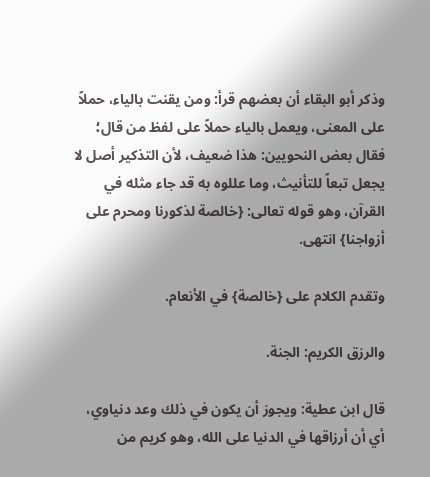وذكر أبو البقاء أن بعضهم قرأ: ومن يقنت بالياء، حملاً على المعنى، ويعمل بالياء حملاً على لفظ من قال؛ فقال بعض النحويين: هذا ضعيف، لأن التذكير أصل لا يجعل تبعاً للتأنيث، وما عللوه به قد جاء مثله في القرآن، وهو قوله تعالى: {خالصة لذكورنا ومحرم على أزواجنا} انتهى.

وتقدم الكلام على {خالصة} في الأنعام.

والرزق الكريم: الجنة.

قال ابن عطية: ويجوز أن يكون في ذلك وعد دنياوي، أي أن أرزاقها في الدنيا على الله، وهو كريم من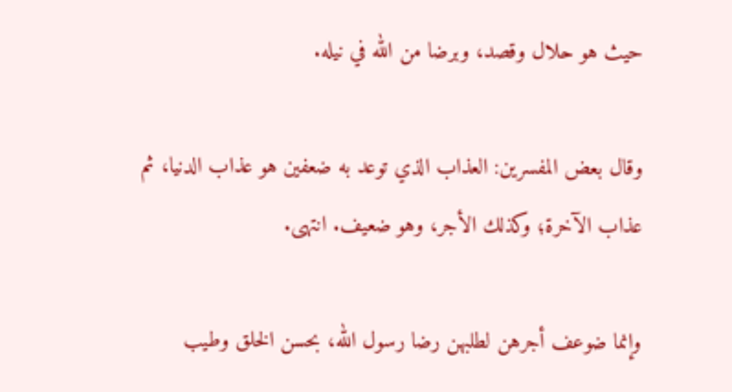حيث هو حلال وقصد، وبرضا من الله في نيله.

وقال بعض المفسرين: العذاب الذي توعد به ضعفين هو عذاب الدنيا، ثم عذاب الآخرة؛ وكذلك الأجر، وهو ضعيف. انتهى.

وإنما ضوعف أجرهن لطلبهن رضا رسول الله، بحسن الخلق وطيب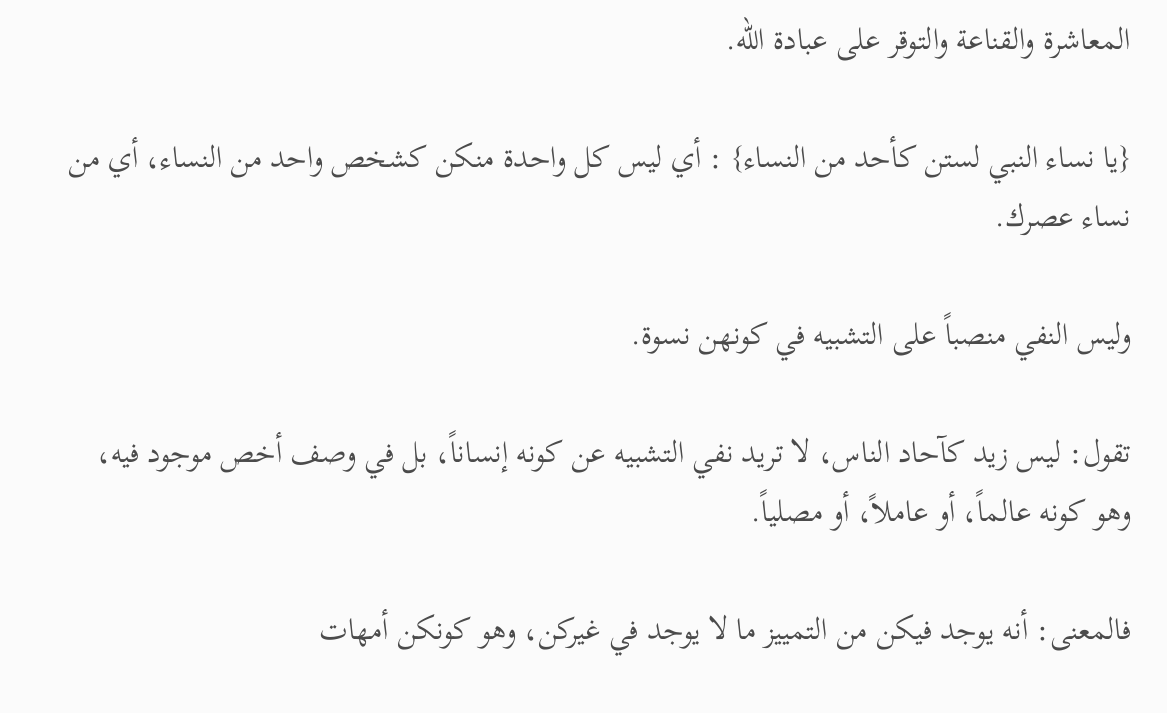المعاشرة والقناعة والتوقر على عبادة الله.

{يا نساء النبي لستن كأحد من النساء} : أي ليس كل واحدة منكن كشخص واحد من النساء، أي من نساء عصرك.

وليس النفي منصباً على التشبيه في كونهن نسوة.

تقول: ليس زيد كآحاد الناس، لا تريد نفي التشبيه عن كونه إنساناً، بل في وصف أخص موجود فيه، وهو كونه عالماً، أو عاملاً، أو مصلياً.

فالمعنى: أنه يوجد فيكن من التمييز ما لا يوجد في غيركن، وهو كونكن أمهات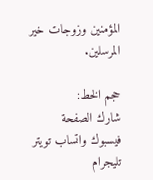المؤمنين وزوجات خير المرسلين.

حجم الخط:
شارك الصفحة
فيسبوك واتساب تويتر تليجرام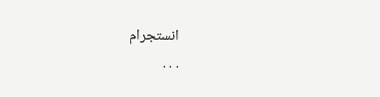انستجرام
. . .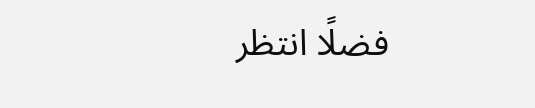فضلًا انتظر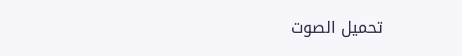تحميل الصوت